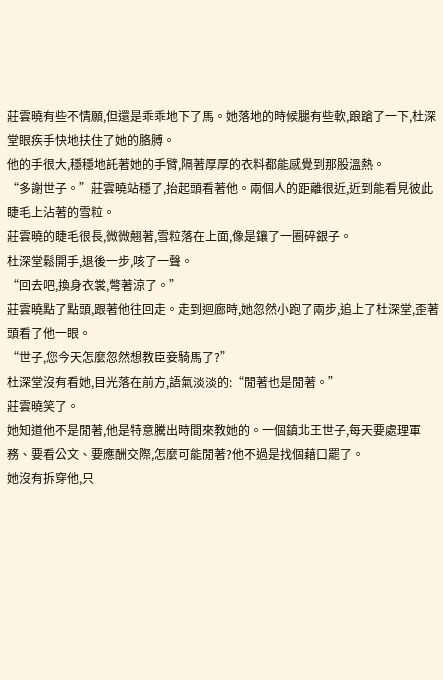莊雲曉有些不情願,但還是乖乖地下了馬。她落地的時候腿有些軟,踉蹌了一下,杜深堂眼疾手快地扶住了她的胳膊。
他的手很大,穩穩地託著她的手臂,隔著厚厚的衣料都能感覺到那股溫熱。
“多謝世子。”莊雲曉站穩了,抬起頭看著他。兩個人的距離很近,近到能看見彼此睫毛上沾著的雪粒。
莊雲曉的睫毛很長,微微翹著,雪粒落在上面,像是鑲了一圈碎銀子。
杜深堂鬆開手,退後一步,咳了一聲。
“回去吧,換身衣裳,彆著涼了。”
莊雲曉點了點頭,跟著他往回走。走到迴廊時,她忽然小跑了兩步,追上了杜深堂,歪著頭看了他一眼。
“世子,您今天怎麼忽然想教臣妾騎馬了?”
杜深堂沒有看她,目光落在前方,語氣淡淡的:“閒著也是閒著。”
莊雲曉笑了。
她知道他不是閒著,他是特意騰出時間來教她的。一個鎮北王世子,每天要處理軍務、要看公文、要應酬交際,怎麼可能閒著?他不過是找個藉口罷了。
她沒有拆穿他,只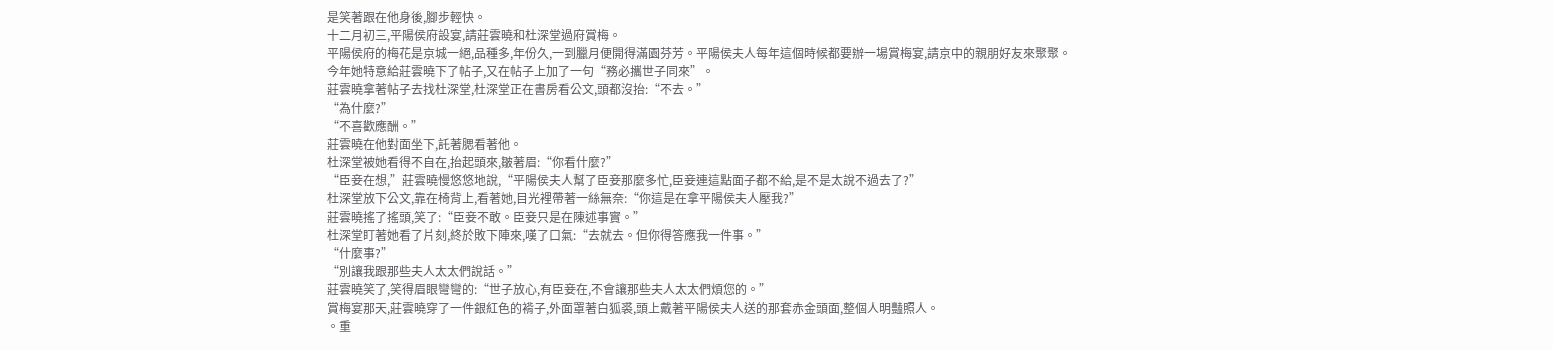是笑著跟在他身後,腳步輕快。
十二月初三,平陽侯府設宴,請莊雲曉和杜深堂過府賞梅。
平陽侯府的梅花是京城一絕,品種多,年份久,一到臘月便開得滿園芬芳。平陽侯夫人每年這個時候都要辦一場賞梅宴,請京中的親朋好友來聚聚。
今年她特意給莊雲曉下了帖子,又在帖子上加了一句“務必攜世子同來”。
莊雲曉拿著帖子去找杜深堂,杜深堂正在書房看公文,頭都沒抬:“不去。”
“為什麼?”
“不喜歡應酬。”
莊雲曉在他對面坐下,託著腮看著他。
杜深堂被她看得不自在,抬起頭來,皺著眉:“你看什麼?”
“臣妾在想,”莊雲曉慢悠悠地說,“平陽侯夫人幫了臣妾那麼多忙,臣妾連這點面子都不給,是不是太說不過去了?”
杜深堂放下公文,靠在椅背上,看著她,目光裡帶著一絲無奈:“你這是在拿平陽侯夫人壓我?”
莊雲曉搖了搖頭,笑了:“臣妾不敢。臣妾只是在陳述事實。”
杜深堂盯著她看了片刻,終於敗下陣來,嘆了口氣:“去就去。但你得答應我一件事。”
“什麼事?”
“別讓我跟那些夫人太太們說話。”
莊雲曉笑了,笑得眉眼彎彎的:“世子放心,有臣妾在,不會讓那些夫人太太們煩您的。”
賞梅宴那天,莊雲曉穿了一件銀紅色的褙子,外面罩著白狐裘,頭上戴著平陽侯夫人送的那套赤金頭面,整個人明豔照人。
。重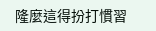隆麼這得扮打慣習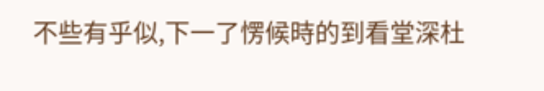不些有乎似,下一了愣候時的到看堂深杜